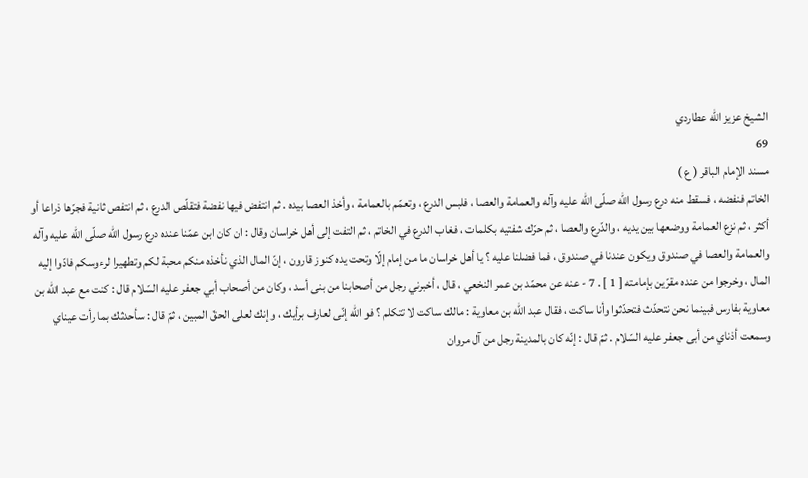الشيخ عزيز الله عطاردي
69
مسند الإمام الباقر ( ع )
الخاتم فنفضه ، فسقط منه درع رسول اللّه صلّى اللّه عليه وآله والعمامة والعصا ، فلبس الدرع ، وتعمّم بالعمامة ، وأخذ العصا بيده . ثم انتفض فيها نفضة فتقلّص الدرع ، ثم انتفص ثانية فجرّها ذراعا أو أكثر ، ثم نزع العمامة ووضعها بين يديه ، والدّرع والعصا ، ثم حرّك شفتيه بكلمات ، فغاب الدرع في الخاتم ، ثم التفت إلى أهل خراسان وقال : ان كان ابن عمّنا عنده درع رسول اللّه صلّى اللّه عليه وآله والعمامة والعصا في صندوق ويكون عندنا في صندوق ، فما فضلنا عليه ؟ يا أهل خراسان ما من إمام إلّا وتحت يده كنوز قارون ، إنّ المال الذي نأخذه منكم محبة لكم وتطهيرا لرءوسكم فادّوا إليه المال ، وخرجوا من عنده مقرّين بإمامته [ 1 ] . 7 - عنه عن محمّد بن عمر النخعي ، قال ، أخبرني رجل من أصحابنا من بنى أسد ، وكان من أصحاب أبي جعفر عليه السّلام قال : كنت مع عبد اللّه بن معاوية بفارس فبينما نحن نتحدّث فتحدّثوا وأنا ساكت ، فقال عبد اللّه بن معاوية : مالك ساكت لا تتكلم ؟ فو اللّه إنّى لعارف برأيك ، وإنك لعلى الحقّ المبين ، ثمّ قال : سأحدثك بما رأت عيناي وسمعت أذناي من أبى جعفر عليه السّلام . ثمّ قال : إنّه كان بالمدينة رجل من آل مروان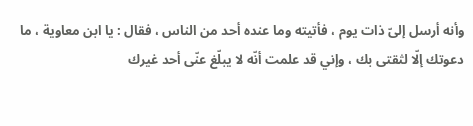وأنه أرسل إلىّ ذات يوم ، فأتيته وما عنده أحد من الناس ، فقال : يا ابن معاوية ، ما دعوتك إلّا لثقتى بك ، وإني قد علمت أنّه لا يبلّغ عنّى أحد غيرك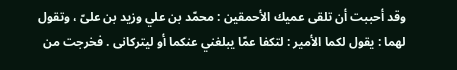وقد أحببت أن تلقى عميك الأحمقين : محمّد بن علي وزيد بن علىّ ، وتقول لهما : يقول لكما الأمير : لتكفا عمّا يبلغني عنكما أو ليتركانى . فخرجت من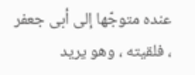عنده متوجّها إلى أبى جعفر ، فلقيته ، وهو يريد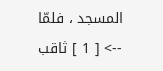المسجد ، فلمّا
--> [ 1 ] ثاقب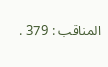المناقب : 379 .